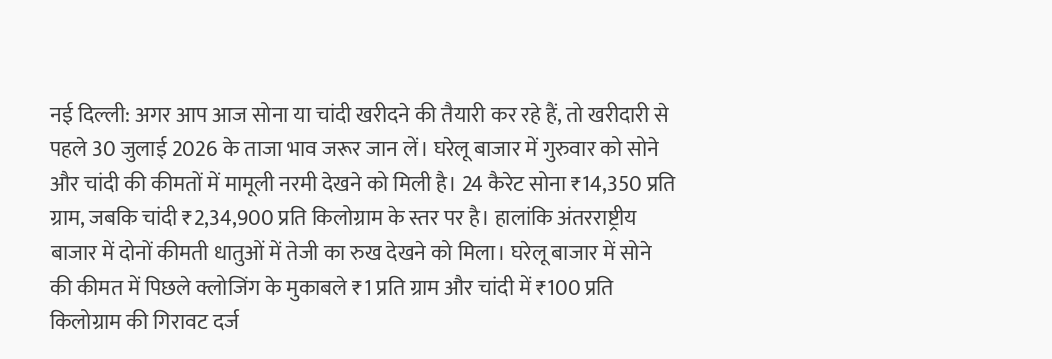नई दिल्ली: अगर आप आज सोना या चांदी खरीदने की तैयारी कर रहे हैं, तो खरीदारी से पहले 30 जुलाई 2026 के ताजा भाव जरूर जान लें। घरेलू बाजार में गुरुवार को सोने और चांदी की कीमतों में मामूली नरमी देखने को मिली है। 24 कैरेट सोना ₹14,350 प्रति ग्राम, जबकि चांदी ₹2,34,900 प्रति किलोग्राम के स्तर पर है। हालांकि अंतरराष्ट्रीय बाजार में दोनों कीमती धातुओं में तेजी का रुख देखने को मिला। घरेलू बाजार में सोने की कीमत में पिछले क्लोजिंग के मुकाबले ₹1 प्रति ग्राम और चांदी में ₹100 प्रति किलोग्राम की गिरावट दर्ज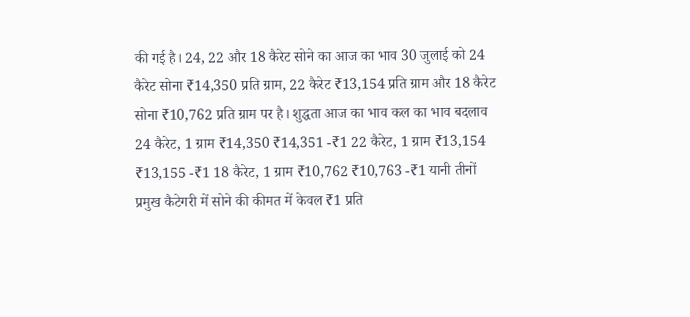की गई है। 24, 22 और 18 कैरेट सोने का आज का भाव 30 जुलाई को 24 कैरेट सोना ₹14,350 प्रति ग्राम, 22 कैरेट ₹13,154 प्रति ग्राम और 18 कैरेट सोना ₹10,762 प्रति ग्राम पर है। शुद्धता आज का भाव कल का भाव बदलाव 24 कैरेट, 1 ग्राम ₹14,350 ₹14,351 -₹1 22 कैरेट, 1 ग्राम ₹13,154 ₹13,155 -₹1 18 कैरेट, 1 ग्राम ₹10,762 ₹10,763 -₹1 यानी तीनों प्रमुख कैटेगरी में सोने की कीमत में केवल ₹1 प्रति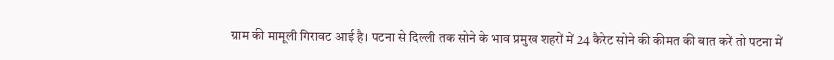ग्राम की मामूली गिरावट आई है। पटना से दिल्ली तक सोने के भाव प्रमुख शहरों में 24 कैरेट सोने की कीमत की बात करें तो पटना में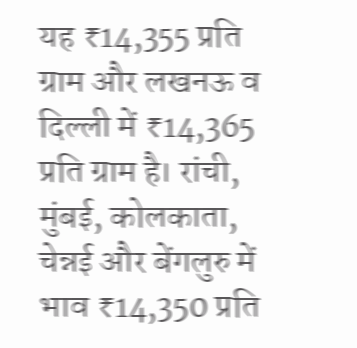यह ₹14,355 प्रति ग्राम और लखनऊ व दिल्ली में ₹14,365 प्रति ग्राम है। रांची, मुंबई, कोलकाता, चेन्नई और बेंगलुरु में भाव ₹14,350 प्रति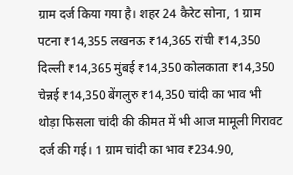ग्राम दर्ज किया गया है। शहर 24 कैरेट सोना, 1 ग्राम पटना ₹14,355 लखनऊ ₹14,365 रांची ₹14,350 दिल्ली ₹14,365 मुंबई ₹14,350 कोलकाता ₹14,350 चेन्नई ₹14,350 बेंगलुरु ₹14,350 चांदी का भाव भी थोड़ा फिसला चांदी की कीमत में भी आज मामूली गिरावट दर्ज की गई। 1 ग्राम चांदी का भाव ₹234.90,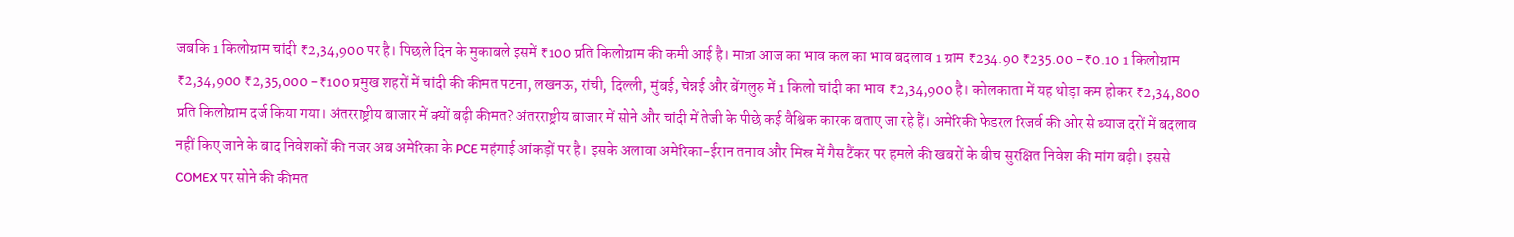जबकि 1 किलोग्राम चांदी ₹2,34,900 पर है। पिछले दिन के मुकाबले इसमें ₹100 प्रति किलोग्राम की कमी आई है। मात्रा आज का भाव कल का भाव बदलाव 1 ग्राम ₹234.90 ₹235.00 -₹0.10 1 किलोग्राम ₹2,34,900 ₹2,35,000 -₹100 प्रमुख शहरों में चांदी की कीमत पटना, लखनऊ, रांची, दिल्ली, मुंबई, चेन्नई और बेंगलुरु में 1 किलो चांदी का भाव ₹2,34,900 है। कोलकाता में यह थोड़ा कम होकर ₹2,34,800 प्रति किलोग्राम दर्ज किया गया। अंतरराष्ट्रीय बाजार में क्यों बढ़ी कीमत? अंतरराष्ट्रीय बाजार में सोने और चांदी में तेजी के पीछे कई वैश्विक कारक बताए जा रहे हैं। अमेरिकी फेडरल रिजर्व की ओर से ब्याज दरों में बदलाव नहीं किए जाने के बाद निवेशकों की नजर अब अमेरिका के PCE महंगाई आंकड़ों पर है। इसके अलावा अमेरिका-ईरान तनाव और मिस्र में गैस टैंकर पर हमले की खबरों के बीच सुरक्षित निवेश की मांग बढ़ी। इससे COMEX पर सोने की कीमत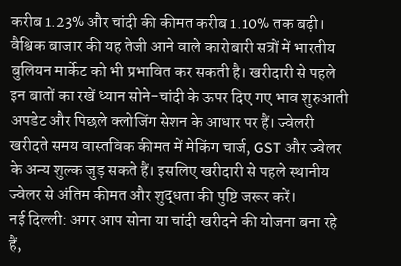करीब 1.23% और चांदी की कीमत करीब 1.10% तक बढ़ी। वैश्विक बाजार की यह तेजी आने वाले कारोबारी सत्रों में भारतीय बुलियन मार्केट को भी प्रभावित कर सकती है। खरीदारी से पहले इन बातों का रखें ध्यान सोने-चांदी के ऊपर दिए गए भाव शुरुआती अपडेट और पिछले क्लोजिंग सेशन के आधार पर हैं। ज्वेलरी खरीदते समय वास्तविक कीमत में मेकिंग चार्ज, GST और ज्वेलर के अन्य शुल्क जुड़ सकते हैं। इसलिए खरीदारी से पहले स्थानीय ज्वेलर से अंतिम कीमत और शुद्धता की पुष्टि जरूर करें।
नई दिल्ली: अगर आप सोना या चांदी खरीदने की योजना बना रहे हैं,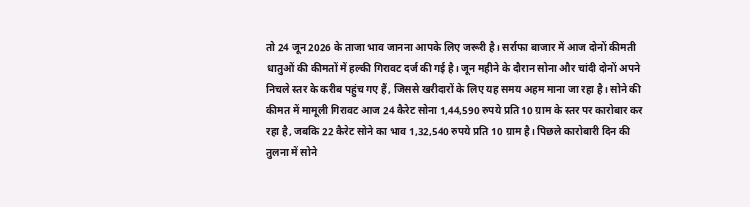तो 24 जून 2026 के ताजा भाव जानना आपके लिए जरूरी है। सर्राफा बाजार में आज दोनों कीमती धातुओं की कीमतों में हल्की गिरावट दर्ज की गई है। जून महीने के दौरान सोना और चांदी दोनों अपने निचले स्तर के करीब पहुंच गए हैं, जिससे खरीदारों के लिए यह समय अहम माना जा रहा है। सोने की कीमत में मामूली गिरावट आज 24 कैरेट सोना 1,44,590 रुपये प्रति 10 ग्राम के स्तर पर कारोबार कर रहा है, जबकि 22 कैरेट सोने का भाव 1,32,540 रुपये प्रति 10 ग्राम है। पिछले कारोबारी दिन की तुलना में सोने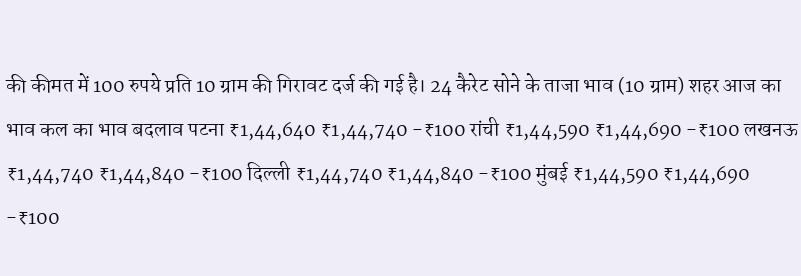की कीमत में 100 रुपये प्रति 10 ग्राम की गिरावट दर्ज की गई है। 24 कैरेट सोने के ताजा भाव (10 ग्राम) शहर आज का भाव कल का भाव बदलाव पटना ₹1,44,640 ₹1,44,740 -₹100 रांची ₹1,44,590 ₹1,44,690 -₹100 लखनऊ ₹1,44,740 ₹1,44,840 -₹100 दिल्ली ₹1,44,740 ₹1,44,840 -₹100 मुंबई ₹1,44,590 ₹1,44,690 -₹100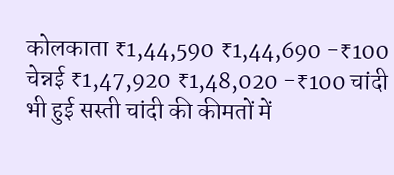कोलकाता ₹1,44,590 ₹1,44,690 -₹100 चेन्नई ₹1,47,920 ₹1,48,020 -₹100 चांदी भी हुई सस्ती चांदी की कीमतों में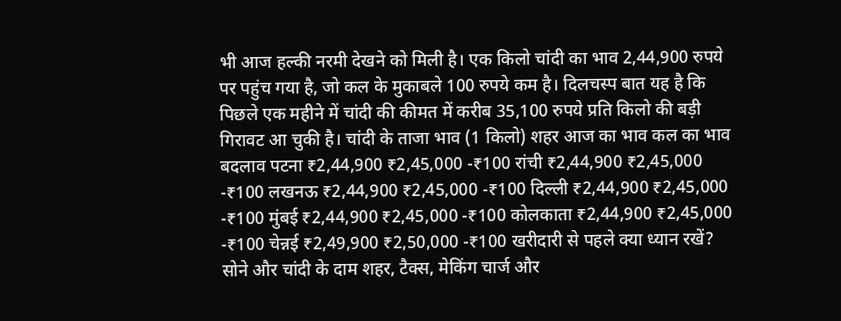भी आज हल्की नरमी देखने को मिली है। एक किलो चांदी का भाव 2,44,900 रुपये पर पहुंच गया है, जो कल के मुकाबले 100 रुपये कम है। दिलचस्प बात यह है कि पिछले एक महीने में चांदी की कीमत में करीब 35,100 रुपये प्रति किलो की बड़ी गिरावट आ चुकी है। चांदी के ताजा भाव (1 किलो) शहर आज का भाव कल का भाव बदलाव पटना ₹2,44,900 ₹2,45,000 -₹100 रांची ₹2,44,900 ₹2,45,000 -₹100 लखनऊ ₹2,44,900 ₹2,45,000 -₹100 दिल्ली ₹2,44,900 ₹2,45,000 -₹100 मुंबई ₹2,44,900 ₹2,45,000 -₹100 कोलकाता ₹2,44,900 ₹2,45,000 -₹100 चेन्नई ₹2,49,900 ₹2,50,000 -₹100 खरीदारी से पहले क्या ध्यान रखें? सोने और चांदी के दाम शहर, टैक्स, मेकिंग चार्ज और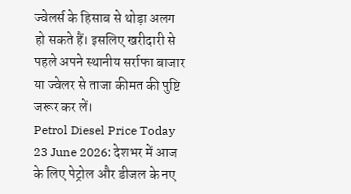ज्वेलर्स के हिसाब से थोड़ा अलग हो सकते हैं। इसलिए खरीदारी से पहले अपने स्थानीय सर्राफा बाजार या ज्वेलर से ताजा कीमत की पुष्टि जरूर कर लें।
Petrol Diesel Price Today 23 June 2026: देशभर में आज के लिए पेट्रोल और डीजल के नए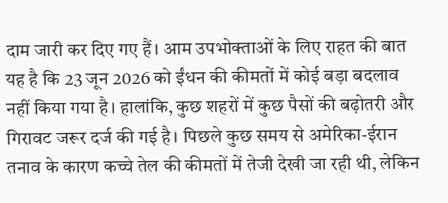दाम जारी कर दिए गए हैं। आम उपभोक्ताओं के लिए राहत की बात यह है कि 23 जून 2026 को ईंधन की कीमतों में कोई बड़ा बदलाव नहीं किया गया है। हालांकि, कुछ शहरों में कुछ पैसों की बढ़ोतरी और गिरावट जरूर दर्ज की गई है। पिछले कुछ समय से अमेरिका-ईरान तनाव के कारण कच्चे तेल की कीमतों में तेजी देखी जा रही थी, लेकिन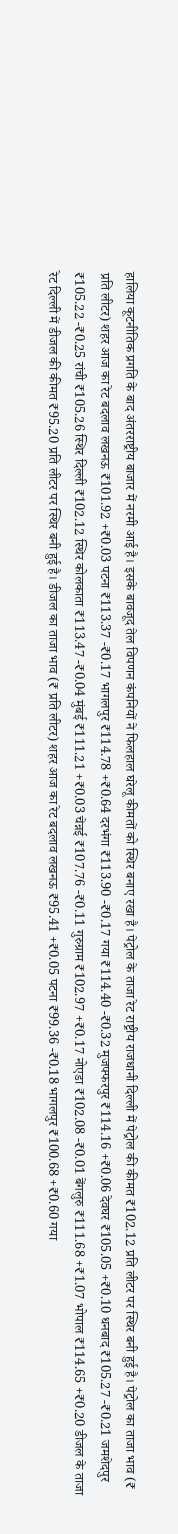हालिया कूटनीतिक प्रगति के बाद अंतरराष्ट्रीय बाजार में नरमी आई है। इसके बावजूद तेल विपणन कंपनियों ने फिलहाल घरेलू कीमतों को स्थिर बनाए रखा है। पेट्रोल के ताजा रेट राष्ट्रीय राजधानी दिल्ली में पेट्रोल की कीमत ₹102.12 प्रति लीटर पर स्थिर बनी हुई है। पेट्रोल का ताजा भाव (₹ प्रति लीटर) शहर आज का रेट बदलाव लखनऊ ₹101.92 +₹0.03 पटना ₹113.37 -₹0.17 भागलपुर ₹114.78 +₹0.64 दरभंगा ₹113.90 -₹0.17 गया ₹114.40 -₹0.32 मुजफ्फरपुर ₹114.16 +₹0.06 देवघर ₹105.05 +₹0.10 धनबाद ₹105.27 -₹0.21 जमशेदपुर ₹105.22 -₹0.25 रांची ₹105.26 स्थिर दिल्ली ₹102.12 स्थिर कोलकाता ₹113.47 -₹0.04 मुंबई ₹111.21 +₹0.03 चेन्नई ₹107.76 -₹0.11 गुरुग्राम ₹102.97 +₹0.17 नोएडा ₹102.08 -₹0.01 बेंगलुरु ₹111.68 +₹1.07 भोपाल ₹114.65 +₹0.20 डीजल के ताजा रेट दिल्ली में डीजल की कीमत ₹95.20 प्रति लीटर पर स्थिर बनी हुई है। डीजल का ताजा भाव (₹ प्रति लीटर) शहर आज का रेट बदलाव लखनऊ ₹95.41 +₹0.05 पटना ₹99.36 -₹0.18 भागलपुर ₹100.68 +₹0.60 गया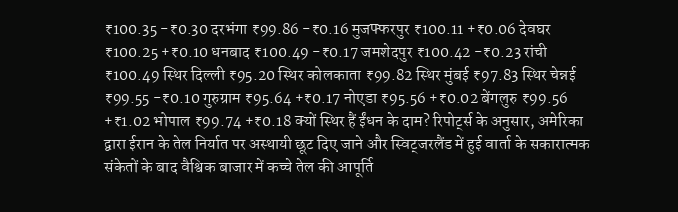₹100.35 -₹0.30 दरभंगा ₹99.86 -₹0.16 मुजफ्फरपुर ₹100.11 +₹0.06 देवघर ₹100.25 +₹0.10 धनबाद ₹100.49 -₹0.17 जमशेदपुर ₹100.42 -₹0.23 रांची ₹100.49 स्थिर दिल्ली ₹95.20 स्थिर कोलकाता ₹99.82 स्थिर मुंबई ₹97.83 स्थिर चेन्नई ₹99.55 -₹0.10 गुरुग्राम ₹95.64 +₹0.17 नोएडा ₹95.56 +₹0.02 बेंगलुरु ₹99.56 +₹1.02 भोपाल ₹99.74 +₹0.18 क्यों स्थिर हैं ईंधन के दाम? रिपोर्ट्स के अनुसार, अमेरिका द्वारा ईरान के तेल निर्यात पर अस्थायी छूट दिए जाने और स्विट्जरलैंड में हुई वार्ता के सकारात्मक संकेतों के बाद वैश्विक बाजार में कच्चे तेल की आपूर्ति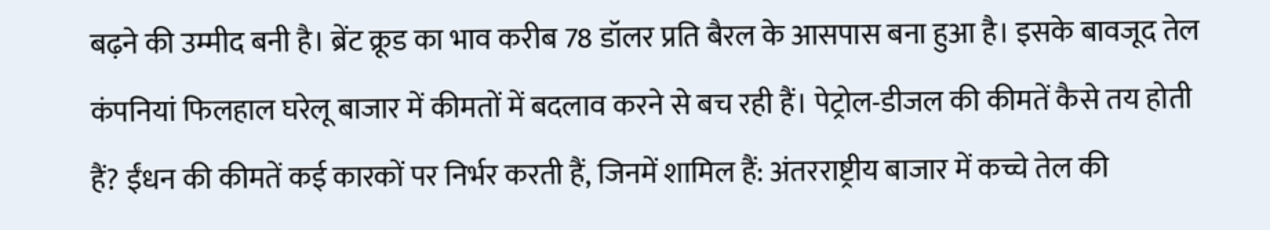बढ़ने की उम्मीद बनी है। ब्रेंट क्रूड का भाव करीब 78 डॉलर प्रति बैरल के आसपास बना हुआ है। इसके बावजूद तेल कंपनियां फिलहाल घरेलू बाजार में कीमतों में बदलाव करने से बच रही हैं। पेट्रोल-डीजल की कीमतें कैसे तय होती हैं? ईंधन की कीमतें कई कारकों पर निर्भर करती हैं, जिनमें शामिल हैं: अंतरराष्ट्रीय बाजार में कच्चे तेल की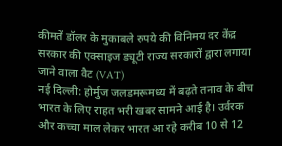कीमतें डॉलर के मुकाबले रुपये की विनिमय दर केंद्र सरकार की एक्साइज ड्यूटी राज्य सरकारों द्वारा लगाया जाने वाला वैट (VAT)
नई दिल्ली: होर्मुज जलडमरूमध्य में बढ़ते तनाव के बीच भारत के लिए राहत भरी खबर सामने आई है। उर्वरक और कच्चा माल लेकर भारत आ रहे करीब 10 से 12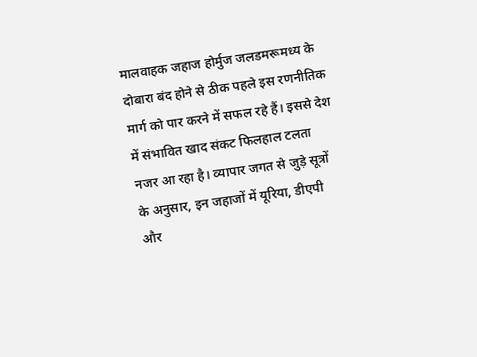मालवाहक जहाज होर्मुज जलडमरूमध्य के दोबारा बंद होने से ठीक पहले इस रणनीतिक मार्ग को पार करने में सफल रहे हैं। इससे देश में संभावित खाद संकट फिलहाल टलता नजर आ रहा है। व्यापार जगत से जुड़े सूत्रों के अनुसार, इन जहाजों में यूरिया, डीएपी और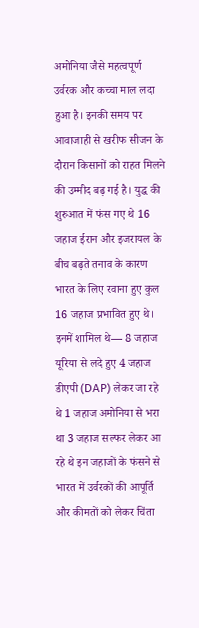अमोनिया जैसे महत्वपूर्ण उर्वरक और कच्चा माल लदा हुआ है। इनकी समय पर आवाजाही से खरीफ सीजन के दौरान किसानों को राहत मिलने की उम्मीद बढ़ गई है। युद्ध की शुरुआत में फंस गए थे 16 जहाज ईरान और इजरायल के बीच बढ़ते तनाव के कारण भारत के लिए रवाना हुए कुल 16 जहाज प्रभावित हुए थे। इनमें शामिल थे— 8 जहाज यूरिया से लदे हुए 4 जहाज डीएपी (DAP) लेकर जा रहे थे 1 जहाज अमोनिया से भरा था 3 जहाज सल्फर लेकर आ रहे थे इन जहाजों के फंसने से भारत में उर्वरकों की आपूर्ति और कीमतों को लेकर चिंता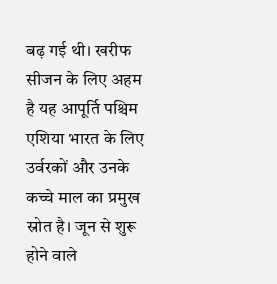बढ़ गई थी। खरीफ सीजन के लिए अहम है यह आपूर्ति पश्चिम एशिया भारत के लिए उर्वरकों और उनके कच्चे माल का प्रमुख स्रोत है। जून से शुरू होने वाले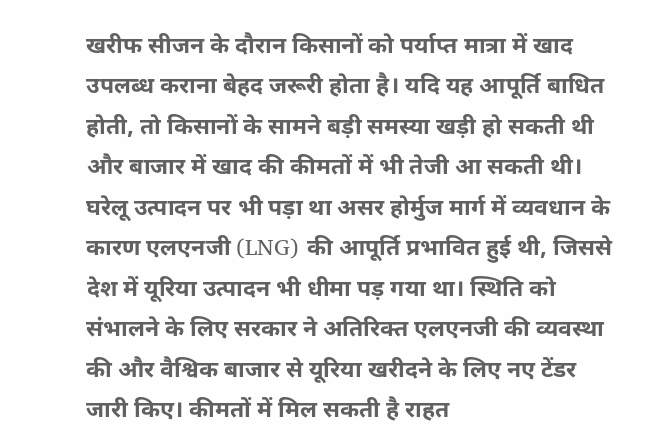खरीफ सीजन के दौरान किसानों को पर्याप्त मात्रा में खाद उपलब्ध कराना बेहद जरूरी होता है। यदि यह आपूर्ति बाधित होती, तो किसानों के सामने बड़ी समस्या खड़ी हो सकती थी और बाजार में खाद की कीमतों में भी तेजी आ सकती थी। घरेलू उत्पादन पर भी पड़ा था असर होर्मुज मार्ग में व्यवधान के कारण एलएनजी (LNG) की आपूर्ति प्रभावित हुई थी, जिससे देश में यूरिया उत्पादन भी धीमा पड़ गया था। स्थिति को संभालने के लिए सरकार ने अतिरिक्त एलएनजी की व्यवस्था की और वैश्विक बाजार से यूरिया खरीदने के लिए नए टेंडर जारी किए। कीमतों में मिल सकती है राहत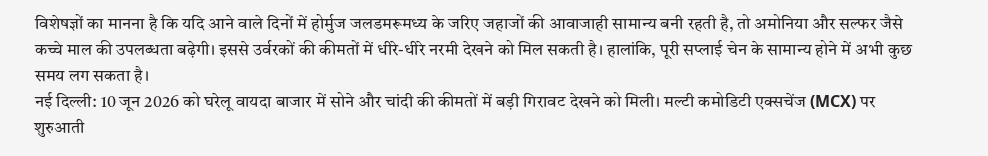विशेषज्ञों का मानना है कि यदि आने वाले दिनों में होर्मुज जलडमरूमध्य के जरिए जहाजों की आवाजाही सामान्य बनी रहती है, तो अमोनिया और सल्फर जैसे कच्चे माल की उपलब्धता बढ़ेगी। इससे उर्वरकों की कीमतों में धीरे-धीरे नरमी देखने को मिल सकती है। हालांकि, पूरी सप्लाई चेन के सामान्य होने में अभी कुछ समय लग सकता है।
नई दिल्ली: 10 जून 2026 को घरेलू वायदा बाजार में सोने और चांदी की कीमतों में बड़ी गिरावट देखने को मिली। मल्टी कमोडिटी एक्सचेंज (MCX) पर शुरुआती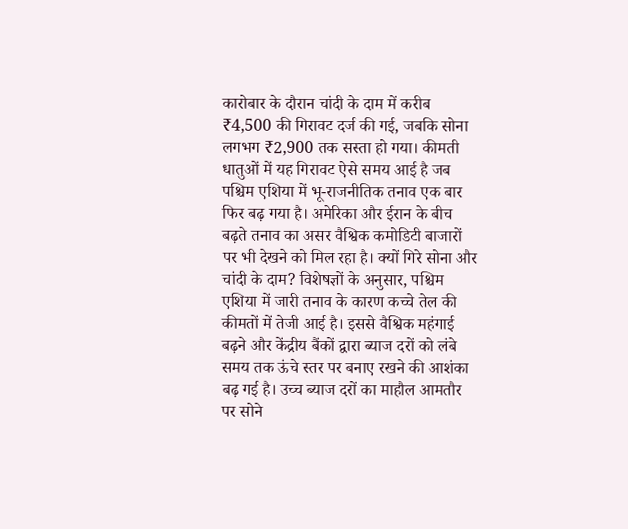कारोबार के दौरान चांदी के दाम में करीब ₹4,500 की गिरावट दर्ज की गई, जबकि सोना लगभग ₹2,900 तक सस्ता हो गया। कीमती धातुओं में यह गिरावट ऐसे समय आई है जब पश्चिम एशिया में भू-राजनीतिक तनाव एक बार फिर बढ़ गया है। अमेरिका और ईरान के बीच बढ़ते तनाव का असर वैश्विक कमोडिटी बाजारों पर भी देखने को मिल रहा है। क्यों गिरे सोना और चांदी के दाम? विशेषज्ञों के अनुसार, पश्चिम एशिया में जारी तनाव के कारण कच्चे तेल की कीमतों में तेजी आई है। इससे वैश्विक महंगाई बढ़ने और केंद्रीय बैंकों द्वारा ब्याज दरों को लंबे समय तक ऊंचे स्तर पर बनाए रखने की आशंका बढ़ गई है। उच्च ब्याज दरों का माहौल आमतौर पर सोने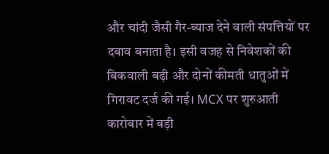और चांदी जैसी गैर-ब्याज देने वाली संपत्तियों पर दबाव बनाता है। इसी वजह से निवेशकों की बिकवाली बढ़ी और दोनों कीमती धातुओं में गिरावट दर्ज की गई। MCX पर शुरुआती कारोबार में बड़ी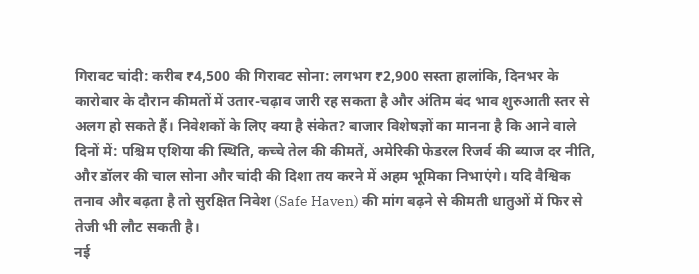गिरावट चांदी: करीब ₹4,500 की गिरावट सोना: लगभग ₹2,900 सस्ता हालांकि, दिनभर के कारोबार के दौरान कीमतों में उतार-चढ़ाव जारी रह सकता है और अंतिम बंद भाव शुरुआती स्तर से अलग हो सकते हैं। निवेशकों के लिए क्या है संकेत? बाजार विशेषज्ञों का मानना है कि आने वाले दिनों में: पश्चिम एशिया की स्थिति, कच्चे तेल की कीमतें, अमेरिकी फेडरल रिजर्व की ब्याज दर नीति, और डॉलर की चाल सोना और चांदी की दिशा तय करने में अहम भूमिका निभाएंगे। यदि वैश्विक तनाव और बढ़ता है तो सुरक्षित निवेश (Safe Haven) की मांग बढ़ने से कीमती धातुओं में फिर से तेजी भी लौट सकती है।
नई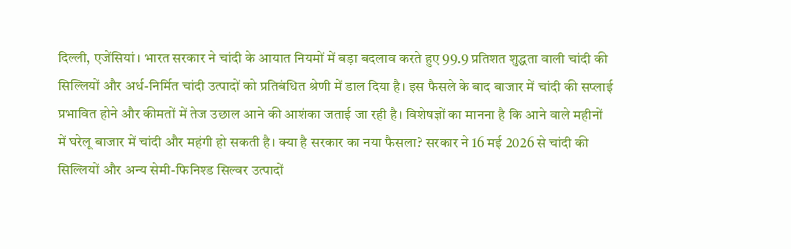दिल्ली, एजेंसियां। भारत सरकार ने चांदी के आयात नियमों में बड़ा बदलाव करते हुए 99.9 प्रतिशत शुद्धता वाली चांदी की सिल्लियों और अर्ध-निर्मित चांदी उत्पादों को प्रतिबंधित श्रेणी में डाल दिया है। इस फैसले के बाद बाजार में चांदी की सप्लाई प्रभावित होने और कीमतों में तेज उछाल आने की आशंका जताई जा रही है। विशेषज्ञों का मानना है कि आने वाले महीनों में घरेलू बाजार में चांदी और महंगी हो सकती है। क्या है सरकार का नया फैसला? सरकार ने 16 मई 2026 से चांदी की सिल्लियों और अन्य सेमी-फिनिश्ड सिल्वर उत्पादों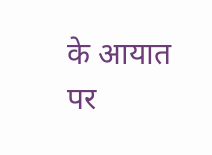के आयात पर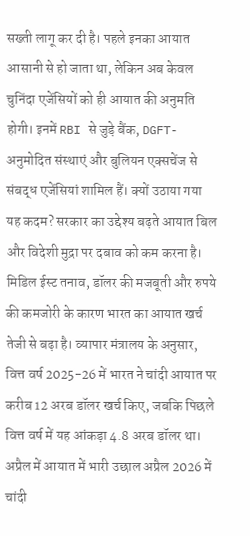सख्ती लागू कर दी है। पहले इनका आयात आसानी से हो जाता था, लेकिन अब केवल चुनिंदा एजेंसियों को ही आयात की अनुमति होगी। इनमें RBI से जुड़े बैंक, DGFT-अनुमोदित संस्थाएं और बुलियन एक्सचेंज से संबद्ध एजेंसियां शामिल हैं। क्यों उठाया गया यह कदम? सरकार का उद्देश्य बढ़ते आयात बिल और विदेशी मुद्रा पर दबाव को कम करना है। मिडिल ईस्ट तनाव, डॉलर की मजबूती और रुपये की कमजोरी के कारण भारत का आयात खर्च तेजी से बढ़ा है। व्यापार मंत्रालय के अनुसार, वित्त वर्ष 2025-26 में भारत ने चांदी आयात पर करीब 12 अरब डॉलर खर्च किए, जबकि पिछले वित्त वर्ष में यह आंकड़ा 4.8 अरब डॉलर था। अप्रैल में आयात में भारी उछाल अप्रैल 2026 में चांदी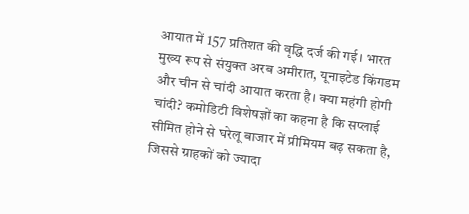आयात में 157 प्रतिशत की वृद्धि दर्ज की गई। भारत मुख्य रूप से संयुक्त अरब अमीरात, यूनाइटेड किंगडम और चीन से चांदी आयात करता है। क्या महंगी होगी चांदी? कमोडिटी विशेषज्ञों का कहना है कि सप्लाई सीमित होने से घरेलू बाजार में प्रीमियम बढ़ सकता है, जिससे ग्राहकों को ज्यादा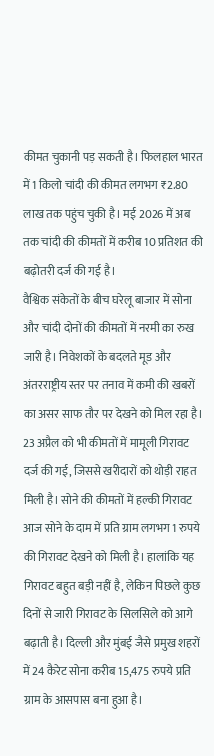कीमत चुकानी पड़ सकती है। फिलहाल भारत में 1 किलो चांदी की कीमत लगभग ₹2.80 लाख तक पहुंच चुकी है। मई 2026 में अब तक चांदी की कीमतों में करीब 10 प्रतिशत की बढ़ोतरी दर्ज की गई है।
वैश्विक संकेतों के बीच घरेलू बाजार में सोना और चांदी दोनों की कीमतों में नरमी का रुख जारी है। निवेशकों के बदलते मूड और अंतरराष्ट्रीय स्तर पर तनाव में कमी की खबरों का असर साफ तौर पर देखने को मिल रहा है। 23 अप्रैल को भी कीमतों में मामूली गिरावट दर्ज की गई, जिससे खरीदारों को थोड़ी राहत मिली है। सोने की कीमतों में हल्की गिरावट आज सोने के दाम में प्रति ग्राम लगभग 1 रुपये की गिरावट देखने को मिली है। हालांकि यह गिरावट बहुत बड़ी नहीं है, लेकिन पिछले कुछ दिनों से जारी गिरावट के सिलसिले को आगे बढ़ाती है। दिल्ली और मुंबई जैसे प्रमुख शहरों में 24 कैरेट सोना करीब 15,475 रुपये प्रति ग्राम के आसपास बना हुआ है।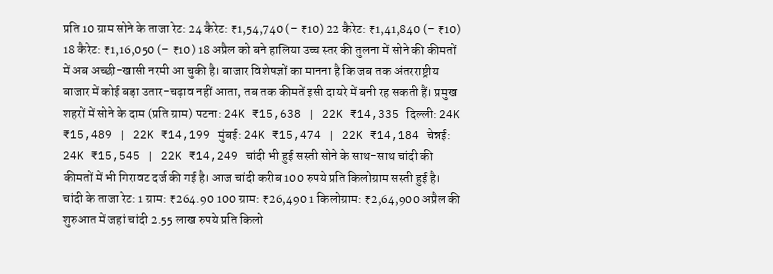प्रति 10 ग्राम सोने के ताजा रेट: 24 कैरेट: ₹1,54,740 (– ₹10) 22 कैरेट: ₹1,41,840 (– ₹10) 18 कैरेट: ₹1,16,050 (– ₹10) 18 अप्रैल को बने हालिया उच्च स्तर की तुलना में सोने की कीमतों में अब अच्छी-खासी नरमी आ चुकी है। बाजार विशेषज्ञों का मानना है कि जब तक अंतरराष्ट्रीय बाजार में कोई बड़ा उतार-चढ़ाव नहीं आता, तब तक कीमतें इसी दायरे में बनी रह सकती हैं। प्रमुख शहरों में सोने के दाम (प्रति ग्राम) पटना: 24K ₹15,638 | 22K ₹14,335 दिल्ली: 24K ₹15,489 | 22K ₹14,199 मुंबई: 24K ₹15,474 | 22K ₹14,184 चेन्नई: 24K ₹15,545 | 22K ₹14,249 चांदी भी हुई सस्ती सोने के साथ-साथ चांदी की कीमतों में भी गिरावट दर्ज की गई है। आज चांदी करीब 100 रुपये प्रति किलोग्राम सस्ती हुई है। चांदी के ताजा रेट: 1 ग्राम: ₹264.90 100 ग्राम: ₹26,490 1 किलोग्राम: ₹2,64,900 अप्रैल की शुरुआत में जहां चांदी 2.55 लाख रुपये प्रति किलो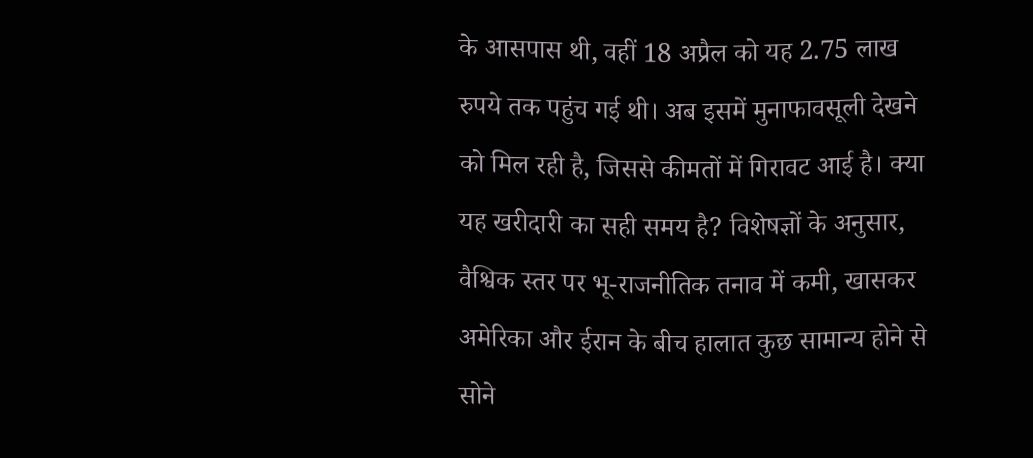के आसपास थी, वहीं 18 अप्रैल को यह 2.75 लाख रुपये तक पहुंच गई थी। अब इसमें मुनाफावसूली देखने को मिल रही है, जिससे कीमतों में गिरावट आई है। क्या यह खरीदारी का सही समय है? विशेषज्ञों के अनुसार, वैश्विक स्तर पर भू-राजनीतिक तनाव में कमी, खासकर अमेरिका और ईरान के बीच हालात कुछ सामान्य होने से सोने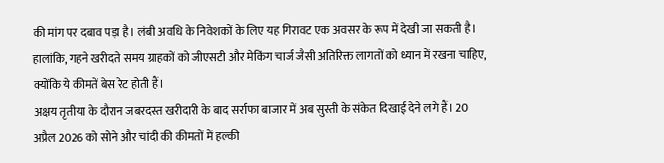की मांग पर दबाव पड़ा है। लंबी अवधि के निवेशकों के लिए यह गिरावट एक अवसर के रूप में देखी जा सकती है। हालांकि, गहने खरीदते समय ग्राहकों को जीएसटी और मेकिंग चार्ज जैसी अतिरिक्त लागतों को ध्यान में रखना चाहिए, क्योंकि ये कीमतें बेस रेट होती हैं।
अक्षय तृतीया के दौरान जबरदस्त खरीदारी के बाद सर्राफा बाजार में अब सुस्ती के संकेत दिखाई देने लगे हैं। 20 अप्रैल 2026 को सोने और चांदी की कीमतों में हल्की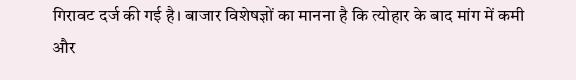गिरावट दर्ज की गई है। बाजार विशेषज्ञों का मानना है कि त्योहार के बाद मांग में कमी और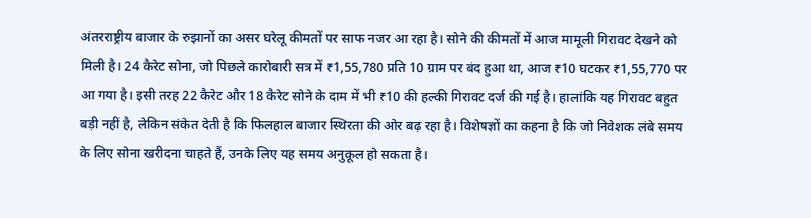अंतरराष्ट्रीय बाजार के रुझानों का असर घरेलू कीमतों पर साफ नजर आ रहा है। सोने की कीमतों में आज मामूली गिरावट देखने को मिली है। 24 कैरेट सोना, जो पिछले कारोबारी सत्र में ₹1,55,780 प्रति 10 ग्राम पर बंद हुआ था, आज ₹10 घटकर ₹1,55,770 पर आ गया है। इसी तरह 22 कैरेट और 18 कैरेट सोने के दाम में भी ₹10 की हल्की गिरावट दर्ज की गई है। हालांकि यह गिरावट बहुत बड़ी नहीं है, लेकिन संकेत देती है कि फिलहाल बाजार स्थिरता की ओर बढ़ रहा है। विशेषज्ञों का कहना है कि जो निवेशक लंबे समय के लिए सोना खरीदना चाहते हैं, उनके लिए यह समय अनुकूल हो सकता है।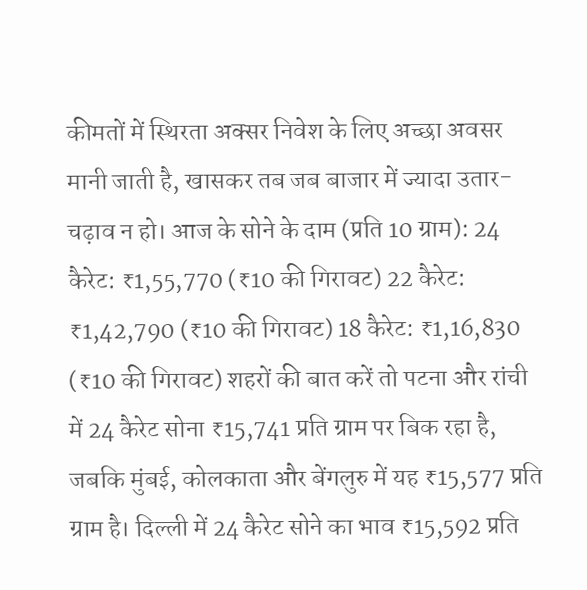कीमतों में स्थिरता अक्सर निवेश के लिए अच्छा अवसर मानी जाती है, खासकर तब जब बाजार में ज्यादा उतार-चढ़ाव न हो। आज के सोने के दाम (प्रति 10 ग्राम): 24 कैरेट: ₹1,55,770 (₹10 की गिरावट) 22 कैरेट: ₹1,42,790 (₹10 की गिरावट) 18 कैरेट: ₹1,16,830 (₹10 की गिरावट) शहरों की बात करें तो पटना और रांची में 24 कैरेट सोना ₹15,741 प्रति ग्राम पर बिक रहा है, जबकि मुंबई, कोलकाता और बेंगलुरु में यह ₹15,577 प्रति ग्राम है। दिल्ली में 24 कैरेट सोने का भाव ₹15,592 प्रति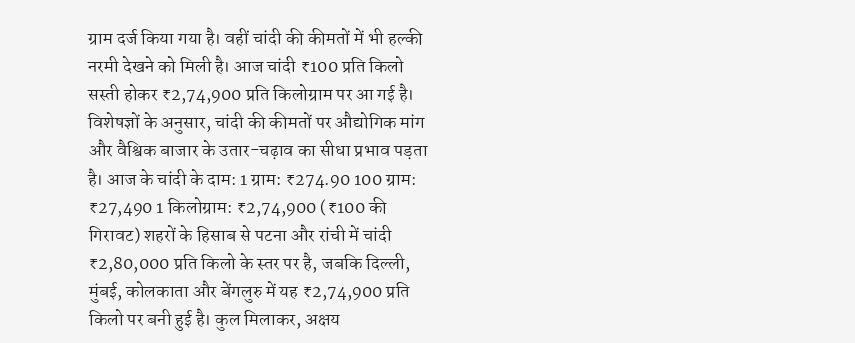ग्राम दर्ज किया गया है। वहीं चांदी की कीमतों में भी हल्की नरमी देखने को मिली है। आज चांदी ₹100 प्रति किलो सस्ती होकर ₹2,74,900 प्रति किलोग्राम पर आ गई है। विशेषज्ञों के अनुसार, चांदी की कीमतों पर औद्योगिक मांग और वैश्विक बाजार के उतार-चढ़ाव का सीधा प्रभाव पड़ता है। आज के चांदी के दाम: 1 ग्राम: ₹274.90 100 ग्राम: ₹27,490 1 किलोग्राम: ₹2,74,900 (₹100 की गिरावट) शहरों के हिसाब से पटना और रांची में चांदी ₹2,80,000 प्रति किलो के स्तर पर है, जबकि दिल्ली, मुंबई, कोलकाता और बेंगलुरु में यह ₹2,74,900 प्रति किलो पर बनी हुई है। कुल मिलाकर, अक्षय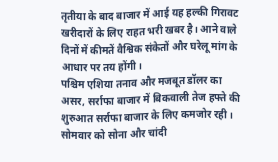तृतीया के बाद बाजार में आई यह हल्की गिरावट खरीदारों के लिए राहत भरी खबर है। आने वाले दिनों में कीमतें वैश्विक संकेतों और घरेलू मांग के आधार पर तय होंगी।
पश्चिम एशिया तनाव और मजबूत डॉलर का असर, सर्राफा बाजार में बिकवाली तेज हफ्ते की शुरुआत सर्राफा बाजार के लिए कमजोर रही। सोमवार को सोना और चांदी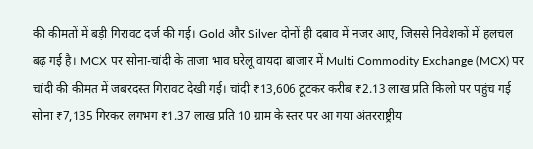की कीमतों में बड़ी गिरावट दर्ज की गई। Gold और Silver दोनों ही दबाव में नजर आए, जिससे निवेशकों में हलचल बढ़ गई है। MCX पर सोना-चांदी के ताजा भाव घरेलू वायदा बाजार में Multi Commodity Exchange (MCX) पर चांदी की कीमत में जबरदस्त गिरावट देखी गई। चांदी ₹13,606 टूटकर करीब ₹2.13 लाख प्रति किलो पर पहुंच गई सोना ₹7,135 गिरकर लगभग ₹1.37 लाख प्रति 10 ग्राम के स्तर पर आ गया अंतरराष्ट्रीय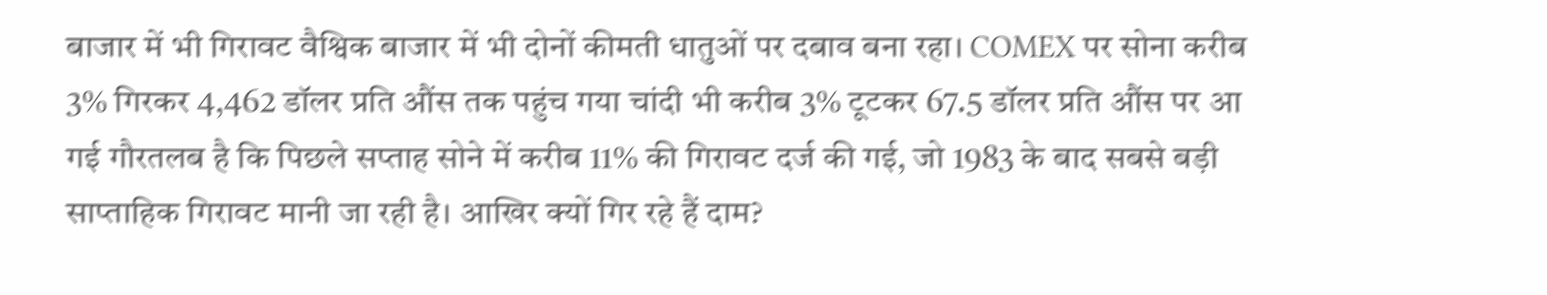बाजार में भी गिरावट वैश्विक बाजार में भी दोनों कीमती धातुओं पर दबाव बना रहा। COMEX पर सोना करीब 3% गिरकर 4,462 डॉलर प्रति औंस तक पहुंच गया चांदी भी करीब 3% टूटकर 67.5 डॉलर प्रति औंस पर आ गई गौरतलब है कि पिछले सप्ताह सोने में करीब 11% की गिरावट दर्ज की गई, जो 1983 के बाद सबसे बड़ी साप्ताहिक गिरावट मानी जा रही है। आखिर क्यों गिर रहे हैं दाम?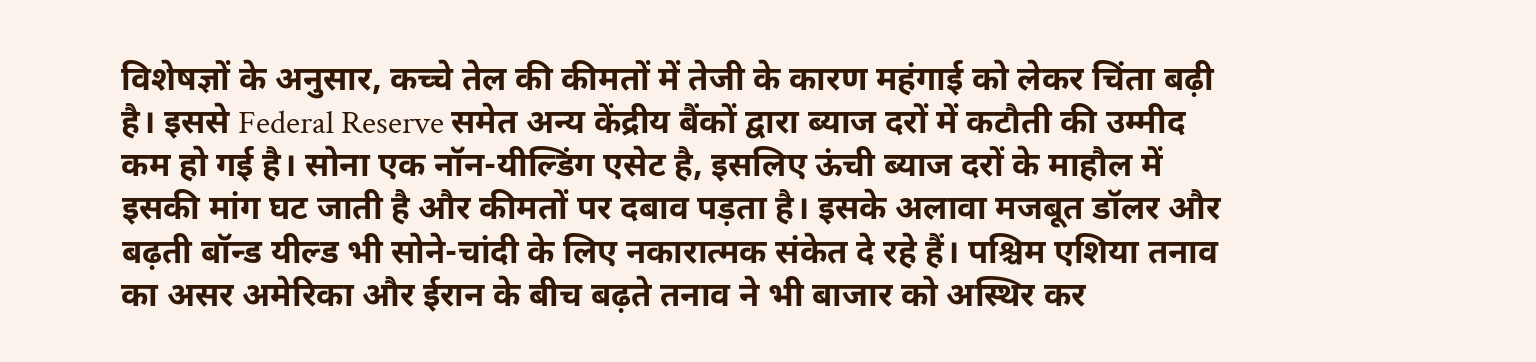विशेषज्ञों के अनुसार, कच्चे तेल की कीमतों में तेजी के कारण महंगाई को लेकर चिंता बढ़ी है। इससे Federal Reserve समेत अन्य केंद्रीय बैंकों द्वारा ब्याज दरों में कटौती की उम्मीद कम हो गई है। सोना एक नॉन-यील्डिंग एसेट है, इसलिए ऊंची ब्याज दरों के माहौल में इसकी मांग घट जाती है और कीमतों पर दबाव पड़ता है। इसके अलावा मजबूत डॉलर और बढ़ती बॉन्ड यील्ड भी सोने-चांदी के लिए नकारात्मक संकेत दे रहे हैं। पश्चिम एशिया तनाव का असर अमेरिका और ईरान के बीच बढ़ते तनाव ने भी बाजार को अस्थिर कर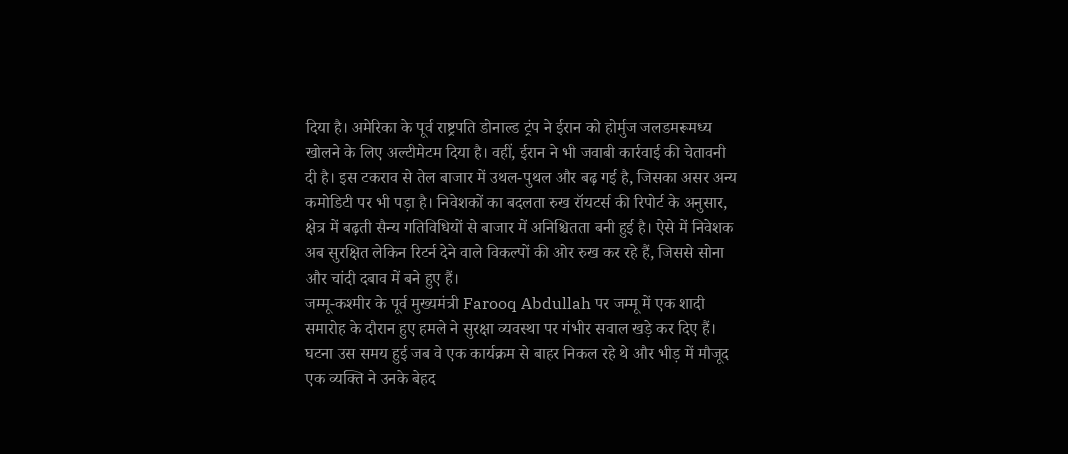दिया है। अमेरिका के पूर्व राष्ट्रपति डोनाल्ड ट्रंप ने ईरान को होर्मुज जलडमरूमध्य खोलने के लिए अल्टीमेटम दिया है। वहीं, ईरान ने भी जवाबी कार्रवाई की चेतावनी दी है। इस टकराव से तेल बाजार में उथल-पुथल और बढ़ गई है, जिसका असर अन्य कमोडिटी पर भी पड़ा है। निवेशकों का बदलता रुख रॉयटर्स की रिपोर्ट के अनुसार, क्षेत्र में बढ़ती सैन्य गतिविधियों से बाजार में अनिश्चितता बनी हुई है। ऐसे में निवेशक अब सुरक्षित लेकिन रिटर्न देने वाले विकल्पों की ओर रुख कर रहे हैं, जिससे सोना और चांदी दबाव में बने हुए हैं।
जम्मू-कश्मीर के पूर्व मुख्यमंत्री Farooq Abdullah पर जम्मू में एक शादी समारोह के दौरान हुए हमले ने सुरक्षा व्यवस्था पर गंभीर सवाल खड़े कर दिए हैं। घटना उस समय हुई जब वे एक कार्यक्रम से बाहर निकल रहे थे और भीड़ में मौजूद एक व्यक्ति ने उनके बेहद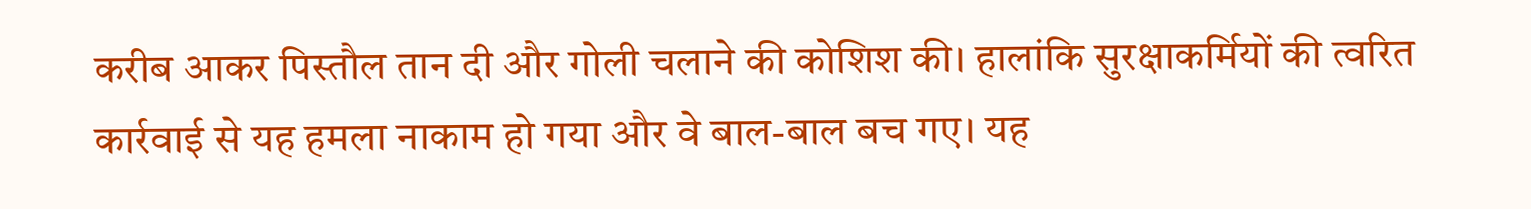करीब आकर पिस्तौल तान दी और गोली चलाने की कोशिश की। हालांकि सुरक्षाकर्मियों की त्वरित कार्रवाई से यह हमला नाकाम हो गया और वे बाल-बाल बच गए। यह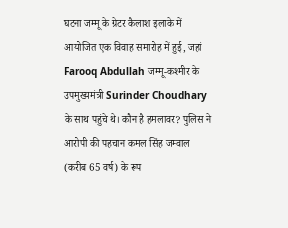घटना जम्मू के ग्रेटर कैलाश इलाके में आयोजित एक विवाह समारोह में हुई, जहां Farooq Abdullah जम्मू-कश्मीर के उपमुख्यमंत्री Surinder Choudhary के साथ पहुंचे थे। कौन है हमलावर? पुलिस ने आरोपी की पहचान कमल सिंह जम्वाल (करीब 65 वर्ष) के रूप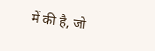में की है, जो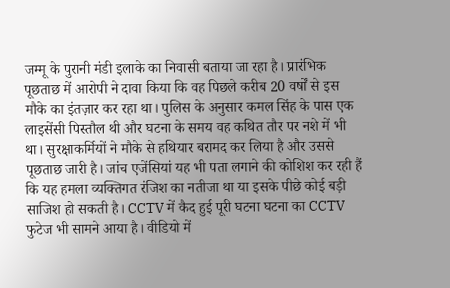जम्मू के पुरानी मंडी इलाके का निवासी बताया जा रहा है। प्रारंभिक पूछताछ में आरोपी ने दावा किया कि वह पिछले करीब 20 वर्षों से इस मौके का इंतज़ार कर रहा था। पुलिस के अनुसार कमल सिंह के पास एक लाइसेंसी पिस्तौल थी और घटना के समय वह कथित तौर पर नशे में भी था। सुरक्षाकर्मियों ने मौके से हथियार बरामद कर लिया है और उससे पूछताछ जारी है। जांच एजेंसियां यह भी पता लगाने की कोशिश कर रही हैं कि यह हमला व्यक्तिगत रंजिश का नतीजा था या इसके पीछे कोई बड़ी साजिश हो सकती है। CCTV में कैद हुई पूरी घटना घटना का CCTV फुटेज भी सामने आया है। वीडियो में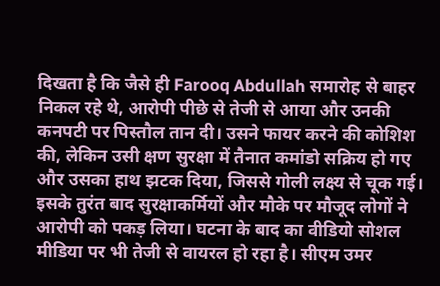दिखता है कि जैसे ही Farooq Abdullah समारोह से बाहर निकल रहे थे, आरोपी पीछे से तेजी से आया और उनकी कनपटी पर पिस्तौल तान दी। उसने फायर करने की कोशिश की, लेकिन उसी क्षण सुरक्षा में तैनात कमांडो सक्रिय हो गए और उसका हाथ झटक दिया, जिससे गोली लक्ष्य से चूक गई। इसके तुरंत बाद सुरक्षाकर्मियों और मौके पर मौजूद लोगों ने आरोपी को पकड़ लिया। घटना के बाद का वीडियो सोशल मीडिया पर भी तेजी से वायरल हो रहा है। सीएम उमर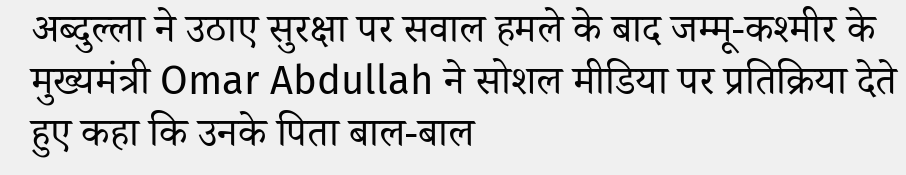अब्दुल्ला ने उठाए सुरक्षा पर सवाल हमले के बाद जम्मू-कश्मीर के मुख्यमंत्री Omar Abdullah ने सोशल मीडिया पर प्रतिक्रिया देते हुए कहा कि उनके पिता बाल-बाल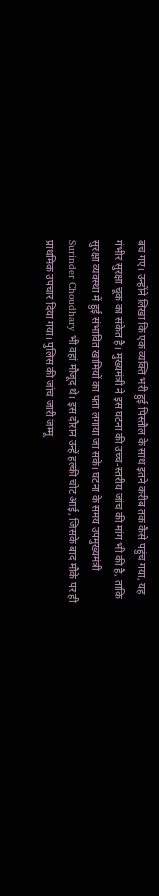बच गए। उन्होंने लिखा कि एक व्यक्ति भरी हुई पिस्तौल के साथ इतने करीब तक कैसे पहुंच गया, यह गंभीर सुरक्षा चूक का संकेत है। मुख्यमंत्री ने इस घटना की उच्च-स्तरीय जांच की मांग भी की है, ताकि सुरक्षा व्यवस्था में हुई संभावित खामियों का पता लगाया जा सके। घटना के समय उपमुख्यमंत्री Surinder Choudhary भी वहां मौजूद थे। इस दौरान उन्हें हल्की चोट आई, जिसके बाद मौके पर ही प्राथमिक उपचार दिया गया। पुलिस की जांच जारी जम्मू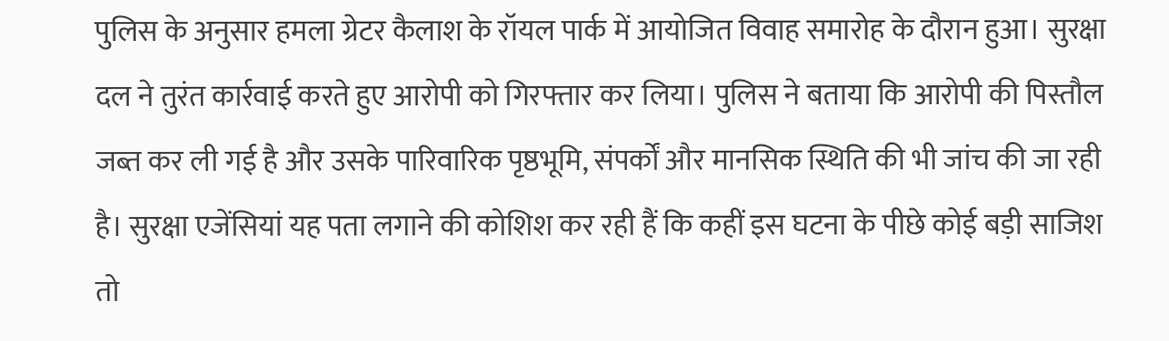पुलिस के अनुसार हमला ग्रेटर कैलाश के रॉयल पार्क में आयोजित विवाह समारोह के दौरान हुआ। सुरक्षा दल ने तुरंत कार्रवाई करते हुए आरोपी को गिरफ्तार कर लिया। पुलिस ने बताया कि आरोपी की पिस्तौल जब्त कर ली गई है और उसके पारिवारिक पृष्ठभूमि, संपर्कों और मानसिक स्थिति की भी जांच की जा रही है। सुरक्षा एजेंसियां यह पता लगाने की कोशिश कर रही हैं कि कहीं इस घटना के पीछे कोई बड़ी साजिश तो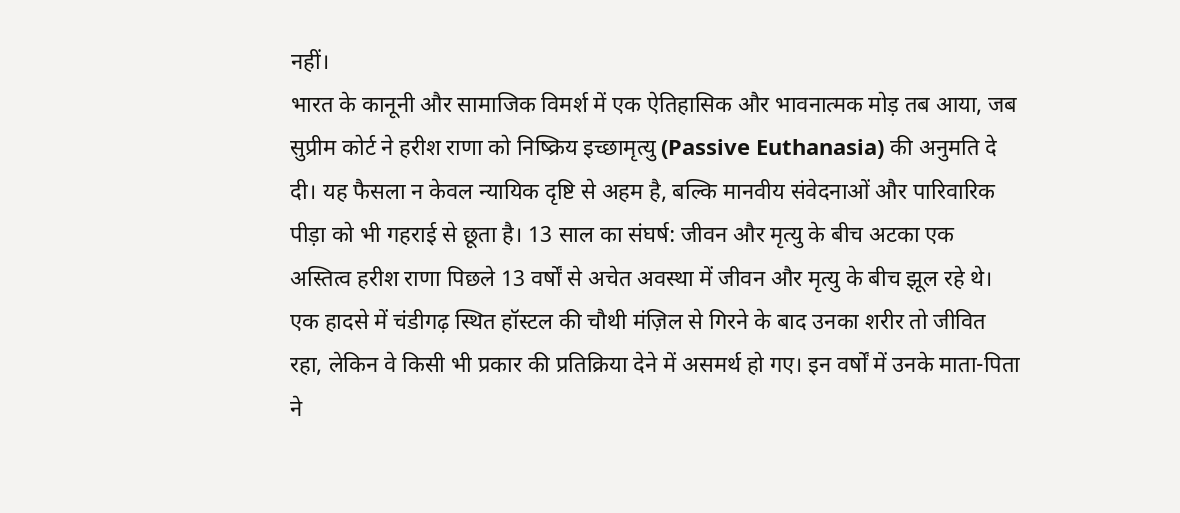नहीं।
भारत के कानूनी और सामाजिक विमर्श में एक ऐतिहासिक और भावनात्मक मोड़ तब आया, जब सुप्रीम कोर्ट ने हरीश राणा को निष्क्रिय इच्छामृत्यु (Passive Euthanasia) की अनुमति दे दी। यह फैसला न केवल न्यायिक दृष्टि से अहम है, बल्कि मानवीय संवेदनाओं और पारिवारिक पीड़ा को भी गहराई से छूता है। 13 साल का संघर्ष: जीवन और मृत्यु के बीच अटका एक अस्तित्व हरीश राणा पिछले 13 वर्षों से अचेत अवस्था में जीवन और मृत्यु के बीच झूल रहे थे। एक हादसे में चंडीगढ़ स्थित हॉस्टल की चौथी मंज़िल से गिरने के बाद उनका शरीर तो जीवित रहा, लेकिन वे किसी भी प्रकार की प्रतिक्रिया देने में असमर्थ हो गए। इन वर्षों में उनके माता-पिता ने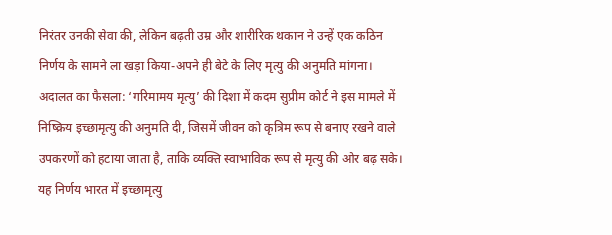निरंतर उनकी सेवा की, लेकिन बढ़ती उम्र और शारीरिक थकान ने उन्हें एक कठिन निर्णय के सामने ला खड़ा किया-अपने ही बेटे के लिए मृत्यु की अनुमति मांगना। अदालत का फैसला: ‘गरिमामय मृत्यु’ की दिशा में कदम सुप्रीम कोर्ट ने इस मामले में निष्क्रिय इच्छामृत्यु की अनुमति दी, जिसमें जीवन को कृत्रिम रूप से बनाए रखने वाले उपकरणों को हटाया जाता है, ताकि व्यक्ति स्वाभाविक रूप से मृत्यु की ओर बढ़ सके। यह निर्णय भारत में इच्छामृत्यु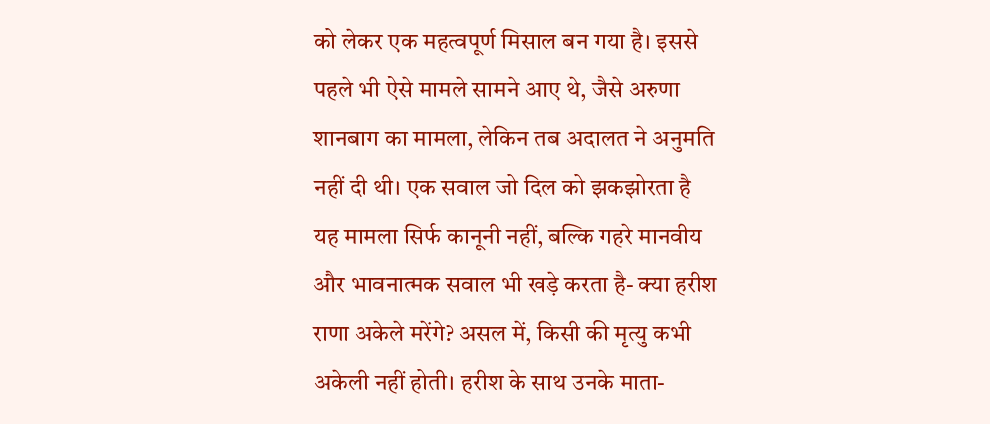को लेकर एक महत्वपूर्ण मिसाल बन गया है। इससे पहले भी ऐसे मामले सामने आए थे, जैसे अरुणा शानबाग का मामला, लेकिन तब अदालत ने अनुमति नहीं दी थी। एक सवाल जो दिल को झकझोरता है यह मामला सिर्फ कानूनी नहीं, बल्कि गहरे मानवीय और भावनात्मक सवाल भी खड़े करता है- क्या हरीश राणा अकेले मरेंगे? असल में, किसी की मृत्यु कभी अकेली नहीं होती। हरीश के साथ उनके माता-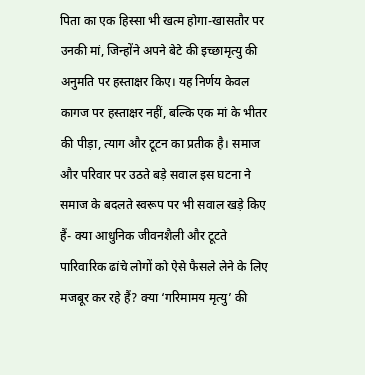पिता का एक हिस्सा भी खत्म होगा-खासतौर पर उनकी मां, जिन्होंने अपने बेटे की इच्छामृत्यु की अनुमति पर हस्ताक्षर किए। यह निर्णय केवल कागज पर हस्ताक्षर नहीं, बल्कि एक मां के भीतर की पीड़ा, त्याग और टूटन का प्रतीक है। समाज और परिवार पर उठते बड़े सवाल इस घटना ने समाज के बदलते स्वरूप पर भी सवाल खड़े किए हैं- क्या आधुनिक जीवनशैली और टूटते पारिवारिक ढांचे लोगों को ऐसे फैसले लेने के लिए मजबूर कर रहे हैं? क्या ‘गरिमामय मृत्यु’ की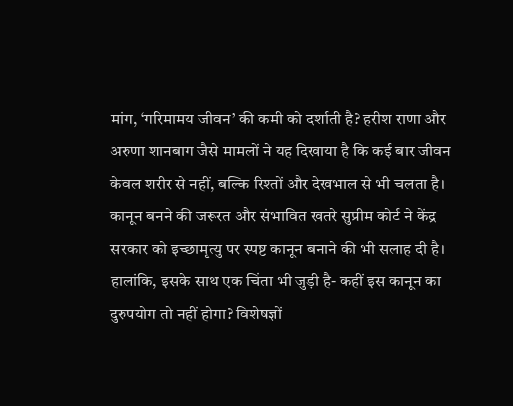मांग, ‘गरिमामय जीवन’ की कमी को दर्शाती है? हरीश राणा और अरुणा शानबाग जैसे मामलों ने यह दिखाया है कि कई बार जीवन केवल शरीर से नहीं, बल्कि रिश्तों और देखभाल से भी चलता है। कानून बनने की जरूरत और संभावित खतरे सुप्रीम कोर्ट ने केंद्र सरकार को इच्छामृत्यु पर स्पष्ट कानून बनाने की भी सलाह दी है। हालांकि, इसके साथ एक चिंता भी जुड़ी है- कहीं इस कानून का दुरुपयोग तो नहीं होगा? विशेषज्ञों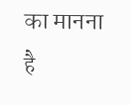का मानना है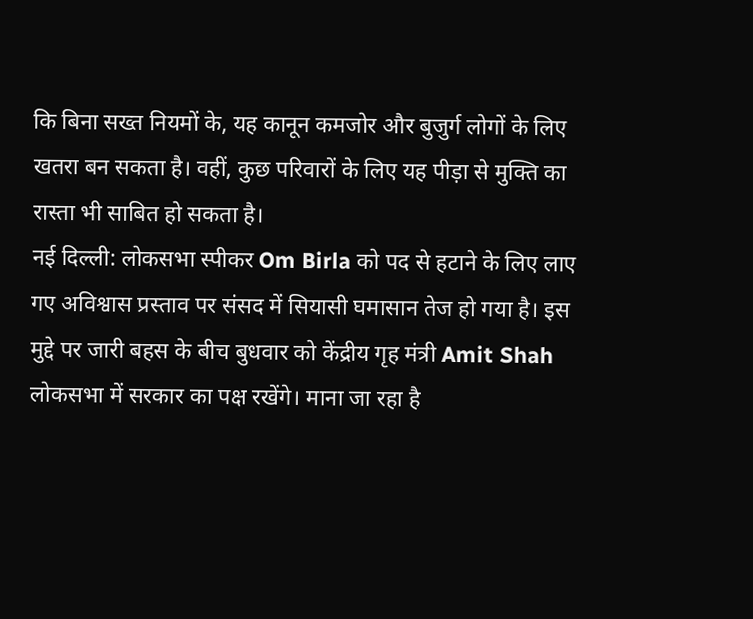कि बिना सख्त नियमों के, यह कानून कमजोर और बुजुर्ग लोगों के लिए खतरा बन सकता है। वहीं, कुछ परिवारों के लिए यह पीड़ा से मुक्ति का रास्ता भी साबित हो सकता है।
नई दिल्ली: लोकसभा स्पीकर Om Birla को पद से हटाने के लिए लाए गए अविश्वास प्रस्ताव पर संसद में सियासी घमासान तेज हो गया है। इस मुद्दे पर जारी बहस के बीच बुधवार को केंद्रीय गृह मंत्री Amit Shah लोकसभा में सरकार का पक्ष रखेंगे। माना जा रहा है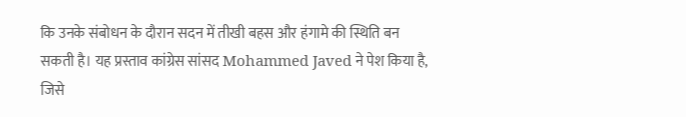कि उनके संबोधन के दौरान सदन में तीखी बहस और हंगामे की स्थिति बन सकती है। यह प्रस्ताव कांग्रेस सांसद Mohammed Javed ने पेश किया है, जिसे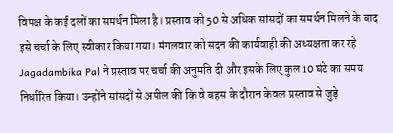विपक्ष के कई दलों का समर्थन मिला है। प्रस्ताव को 50 से अधिक सांसदों का समर्थन मिलने के बाद इसे चर्चा के लिए स्वीकार किया गया। मंगलवार को सदन की कार्यवाही की अध्यक्षता कर रहे Jagadambika Pal ने प्रस्ताव पर चर्चा की अनुमति दी और इसके लिए कुल 10 घंटे का समय निर्धारित किया। उन्होंने सांसदों से अपील की कि वे बहस के दौरान केवल प्रस्ताव से जुड़े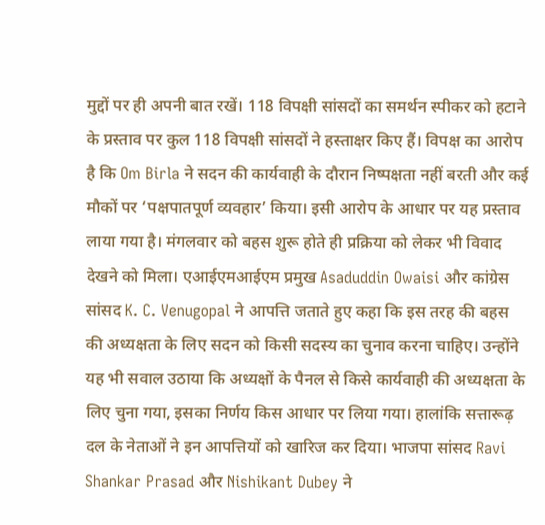मुद्दों पर ही अपनी बात रखें। 118 विपक्षी सांसदों का समर्थन स्पीकर को हटाने के प्रस्ताव पर कुल 118 विपक्षी सांसदों ने हस्ताक्षर किए हैं। विपक्ष का आरोप है कि Om Birla ने सदन की कार्यवाही के दौरान निष्पक्षता नहीं बरती और कई मौकों पर ‘पक्षपातपूर्ण व्यवहार’ किया। इसी आरोप के आधार पर यह प्रस्ताव लाया गया है। मंगलवार को बहस शुरू होते ही प्रक्रिया को लेकर भी विवाद देखने को मिला। एआईएमआईएम प्रमुख Asaduddin Owaisi और कांग्रेस सांसद K. C. Venugopal ने आपत्ति जताते हुए कहा कि इस तरह की बहस की अध्यक्षता के लिए सदन को किसी सदस्य का चुनाव करना चाहिए। उन्होंने यह भी सवाल उठाया कि अध्यक्षों के पैनल से किसे कार्यवाही की अध्यक्षता के लिए चुना गया, इसका निर्णय किस आधार पर लिया गया। हालांकि सत्तारूढ़ दल के नेताओं ने इन आपत्तियों को खारिज कर दिया। भाजपा सांसद Ravi Shankar Prasad और Nishikant Dubey ने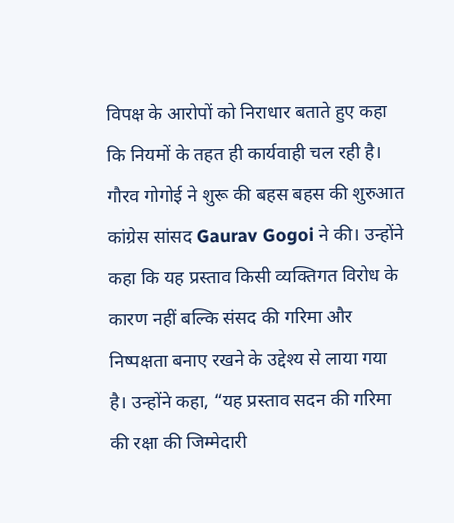विपक्ष के आरोपों को निराधार बताते हुए कहा कि नियमों के तहत ही कार्यवाही चल रही है। गौरव गोगोई ने शुरू की बहस बहस की शुरुआत कांग्रेस सांसद Gaurav Gogoi ने की। उन्होंने कहा कि यह प्रस्ताव किसी व्यक्तिगत विरोध के कारण नहीं बल्कि संसद की गरिमा और निष्पक्षता बनाए रखने के उद्देश्य से लाया गया है। उन्होंने कहा, “यह प्रस्ताव सदन की गरिमा की रक्षा की जिम्मेदारी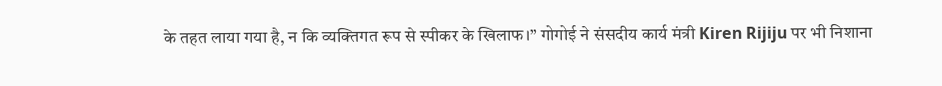के तहत लाया गया है, न कि व्यक्तिगत रूप से स्पीकर के खिलाफ।” गोगोई ने संसदीय कार्य मंत्री Kiren Rijiju पर भी निशाना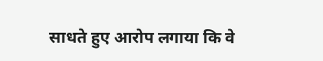साधते हुए आरोप लगाया कि वे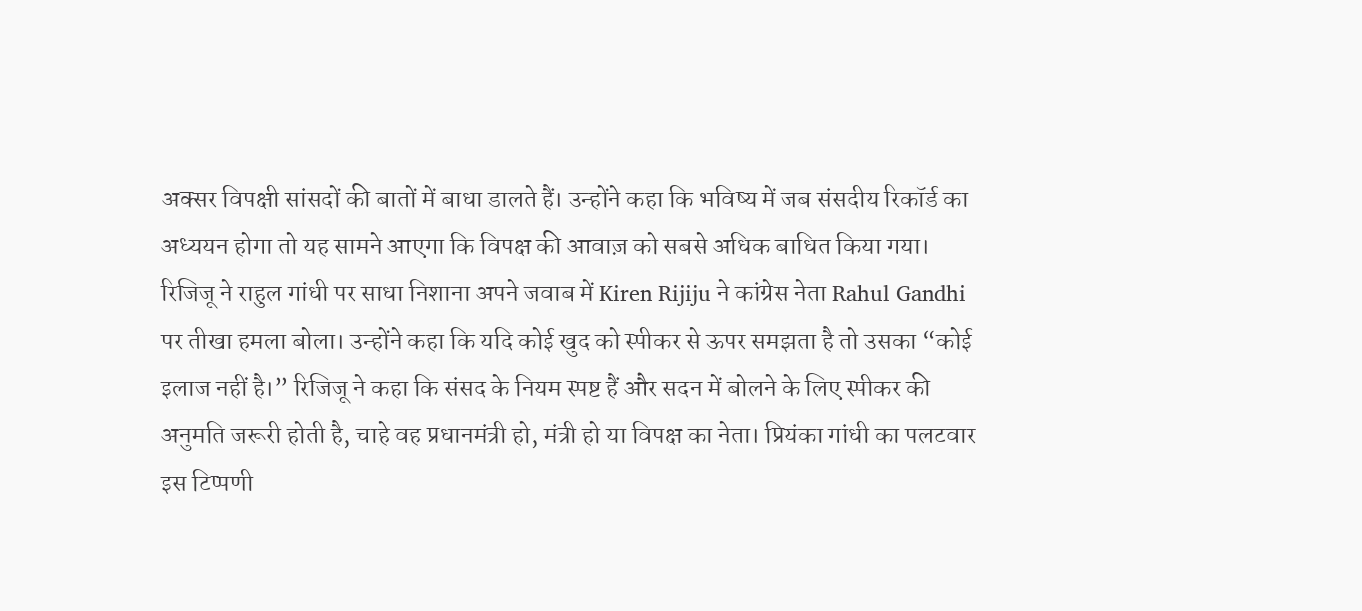अक्सर विपक्षी सांसदों की बातों में बाधा डालते हैं। उन्होंने कहा कि भविष्य में जब संसदीय रिकॉर्ड का अध्ययन होगा तो यह सामने आएगा कि विपक्ष की आवाज़ को सबसे अधिक बाधित किया गया। रिजिजू ने राहुल गांधी पर साधा निशाना अपने जवाब में Kiren Rijiju ने कांग्रेस नेता Rahul Gandhi पर तीखा हमला बोला। उन्होंने कहा कि यदि कोई खुद को स्पीकर से ऊपर समझता है तो उसका “कोई इलाज नहीं है।” रिजिजू ने कहा कि संसद के नियम स्पष्ट हैं और सदन में बोलने के लिए स्पीकर की अनुमति जरूरी होती है, चाहे वह प्रधानमंत्री हो, मंत्री हो या विपक्ष का नेता। प्रियंका गांधी का पलटवार इस टिप्पणी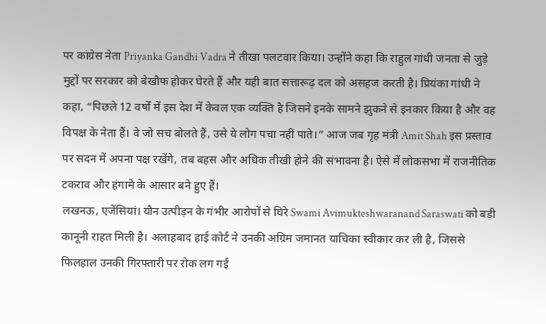पर कांग्रेस नेता Priyanka Gandhi Vadra ने तीखा पलटवार किया। उन्होंने कहा कि राहुल गांधी जनता से जुड़े मुद्दों पर सरकार को बेखौफ होकर घेरते हैं और यही बात सत्तारूढ़ दल को असहज करती है। प्रियंका गांधी ने कहा, “पिछले 12 वर्षों में इस देश में केवल एक व्यक्ति है जिसने इनके सामने झुकने से इनकार किया है और वह विपक्ष के नेता हैं। वे जो सच बोलते हैं, उसे ये लोग पचा नहीं पाते।” आज जब गृह मंत्री Amit Shah इस प्रस्ताव पर सदन में अपना पक्ष रखेंगे, तब बहस और अधिक तीखी होने की संभावना है। ऐसे में लोकसभा में राजनीतिक टकराव और हंगामे के आसार बने हुए हैं।
लखनऊ, एजेंसियां। यौन उत्पीड़न के गंभीर आरोपों से घिरे Swami Avimukteshwaranand Saraswati को बड़ी कानूनी राहत मिली है। अलाहबाद हाई कोर्ट ने उनकी अग्रिम जमानत याचिका स्वीकार कर ली है, जिससे फिलहाल उनकी गिरफ्तारी पर रोक लग गई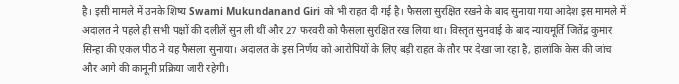है। इसी मामले में उनके शिष्य Swami Mukundanand Giri को भी राहत दी गई है। फैसला सुरक्षित रखने के बाद सुनाया गया आदेश इस मामले में अदालत ने पहले ही सभी पक्षों की दलीलें सुन ली थीं और 27 फरवरी को फैसला सुरक्षित रख लिया था। विस्तृत सुनवाई के बाद न्यायमूर्ति जितेंद्र कुमार सिन्हा की एकल पीठ ने यह फैसला सुनाया। अदालत के इस निर्णय को आरोपियों के लिए बड़ी राहत के तौर पर देखा जा रहा है, हालांकि केस की जांच और आगे की कानूनी प्रक्रिया जारी रहेगी।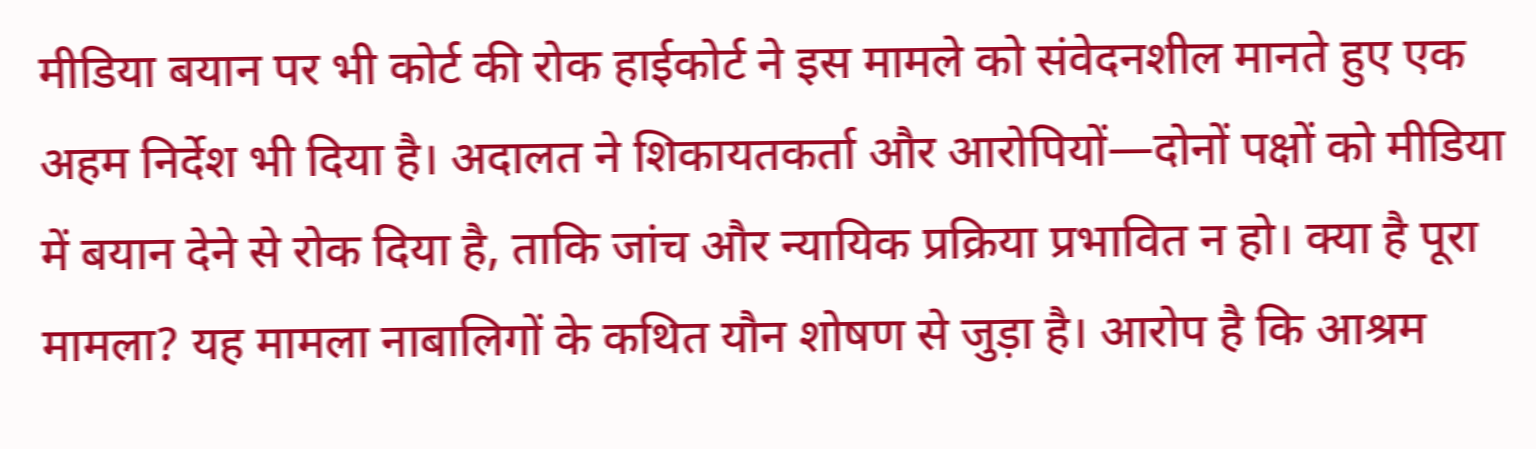मीडिया बयान पर भी कोर्ट की रोक हाईकोर्ट ने इस मामले को संवेदनशील मानते हुए एक अहम निर्देश भी दिया है। अदालत ने शिकायतकर्ता और आरोपियों—दोनों पक्षों को मीडिया में बयान देने से रोक दिया है, ताकि जांच और न्यायिक प्रक्रिया प्रभावित न हो। क्या है पूरा मामला? यह मामला नाबालिगों के कथित यौन शोषण से जुड़ा है। आरोप है कि आश्रम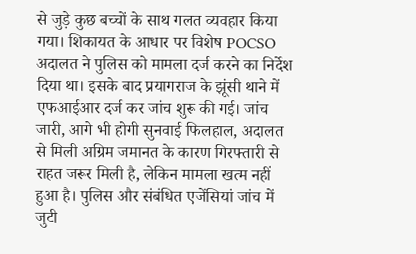से जुड़े कुछ बच्चों के साथ गलत व्यवहार किया गया। शिकायत के आधार पर विशेष POCSO अदालत ने पुलिस को मामला दर्ज करने का निर्देश दिया था। इसके बाद प्रयागराज के झूंसी थाने में एफआईआर दर्ज कर जांच शुरू की गई। जांच जारी, आगे भी होगी सुनवाई फिलहाल, अदालत से मिली अग्रिम जमानत के कारण गिरफ्तारी से राहत जरूर मिली है, लेकिन मामला खत्म नहीं हुआ है। पुलिस और संबंधित एजेंसियां जांच में जुटी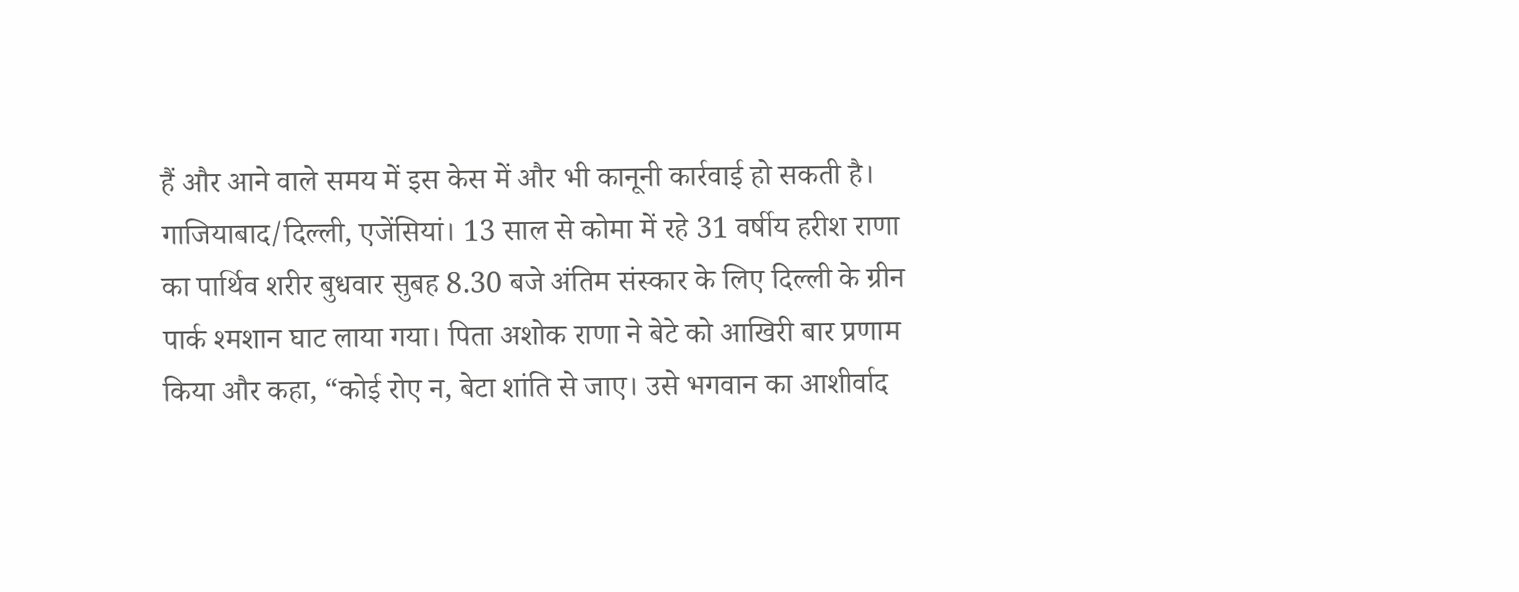हैं और आने वाले समय में इस केस में और भी कानूनी कार्रवाई हो सकती है।
गाजियाबाद/दिल्ली, एजेंसियां। 13 साल से कोमा में रहे 31 वर्षीय हरीश राणा का पार्थिव शरीर बुधवार सुबह 8.30 बजे अंतिम संस्कार के लिए दिल्ली के ग्रीन पार्क श्मशान घाट लाया गया। पिता अशोक राणा ने बेटे को आखिरी बार प्रणाम किया और कहा, “कोई रोए न, बेटा शांति से जाए। उसे भगवान का आशीर्वाद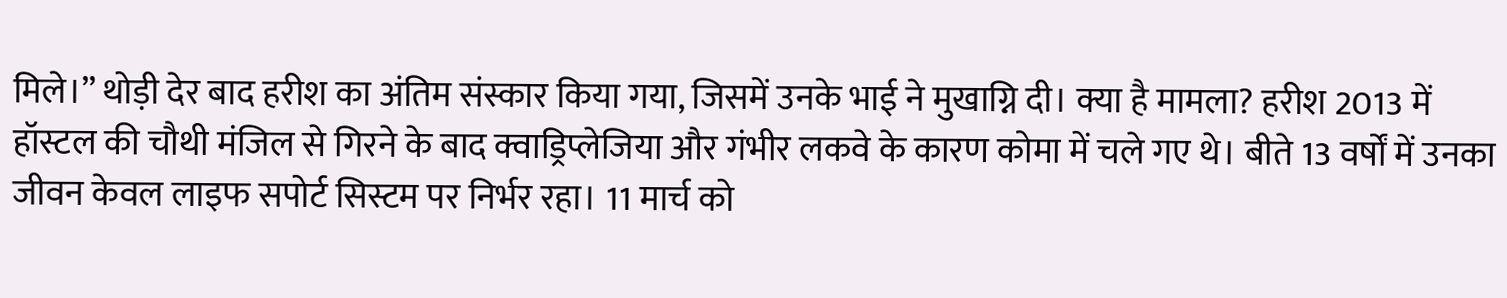मिले।” थोड़ी देर बाद हरीश का अंतिम संस्कार किया गया, जिसमें उनके भाई ने मुखाग्नि दी। क्या है मामला? हरीश 2013 में हॉस्टल की चौथी मंजिल से गिरने के बाद क्वाड्रिप्लेजिया और गंभीर लकवे के कारण कोमा में चले गए थे। बीते 13 वर्षों में उनका जीवन केवल लाइफ सपोर्ट सिस्टम पर निर्भर रहा। 11 मार्च को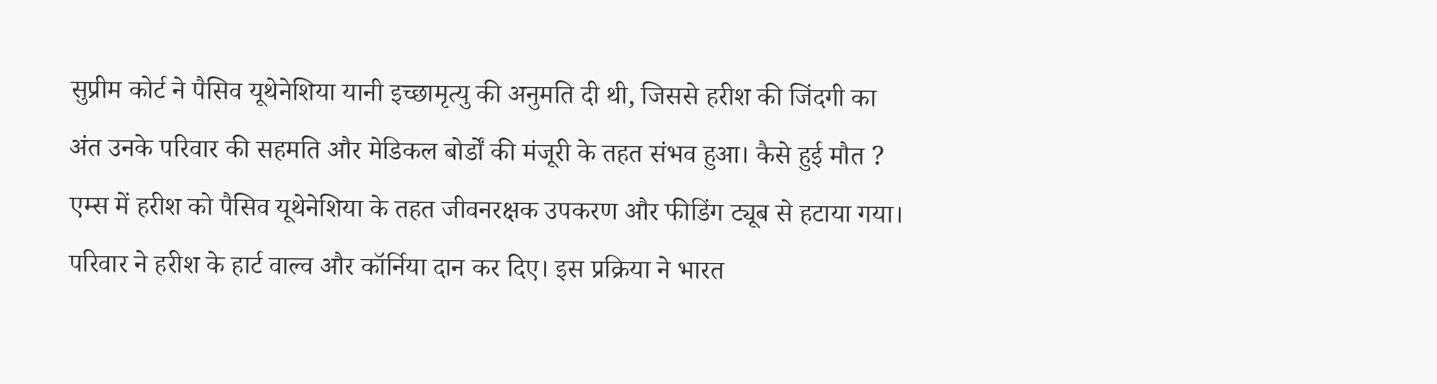सुप्रीम कोर्ट ने पैसिव यूथेनेशिया यानी इच्छामृत्यु की अनुमति दी थी, जिससे हरीश की जिंदगी का अंत उनके परिवार की सहमति और मेडिकल बोर्डों की मंजूरी के तहत संभव हुआ। कैसे हुई मौत ? एम्स में हरीश को पैसिव यूथेनेशिया के तहत जीवनरक्षक उपकरण और फीडिंग ट्यूब से हटाया गया। परिवार ने हरीश के हार्ट वाल्व और कॉर्निया दान कर दिए। इस प्रक्रिया ने भारत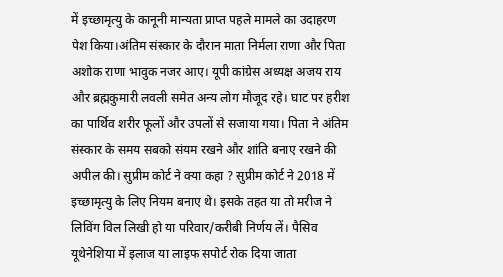में इच्छामृत्यु के कानूनी मान्यता प्राप्त पहले मामले का उदाहरण पेश किया।अंतिम संस्कार के दौरान माता निर्मला राणा और पिता अशोक राणा भावुक नजर आए। यूपी कांग्रेस अध्यक्ष अजय राय और ब्रह्मकुमारी लवली समेत अन्य लोग मौजूद रहे। घाट पर हरीश का पार्थिव शरीर फूलों और उपलों से सजाया गया। पिता ने अंतिम संस्कार के समय सबको संयम रखने और शांति बनाए रखने की अपील की। सुप्रीम कोर्ट ने क्या कहा ? सुप्रीम कोर्ट ने 2018 में इच्छामृत्यु के लिए नियम बनाए थे। इसके तहत या तो मरीज ने लिविंग विल लिखी हो या परिवार/करीबी निर्णय लें। पैसिव यूथेनेशिया में इलाज या लाइफ सपोर्ट रोक दिया जाता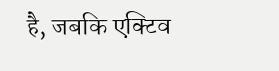है, जबकि एक्टिव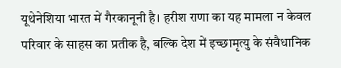यूथेनेशिया भारत में गैरकानूनी है। हरीश राणा का यह मामला न केवल परिवार के साहस का प्रतीक है, बल्कि देश में इच्छामृत्यु के संवैधानिक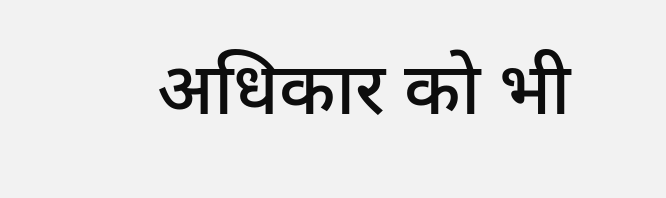अधिकार को भी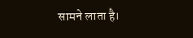सामने लाता है।